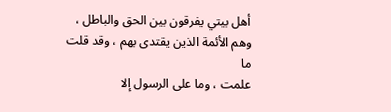أهل بيتي يفرقون بين الحق والباطل ، وهم الأئمة الذين يقتدى بهم ، وقد قلت ما
علمت ، وما على الرسول إلا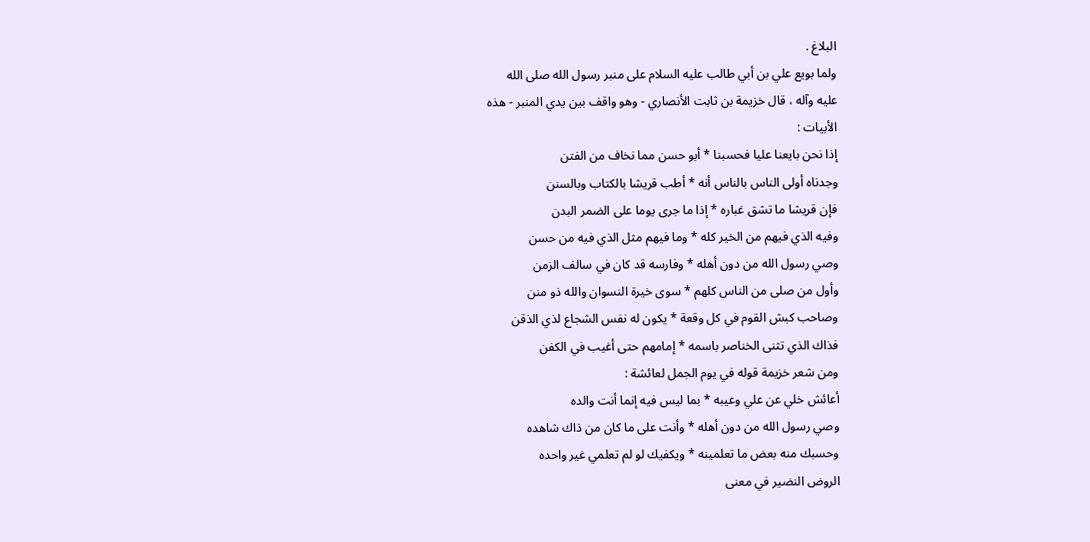البلاغ .
ولما بويع علي بن أبي طالب عليه السلام على منبر رسول الله صلى الله
عليه وآله ، قال خزيمة بن ثابت الأنصاري - وهو واقف بين يدي المنبر - هذه
الأبيات :
إذا نحن بايعنا عليا فحسبنا * أبو حسن مما نخاف من الفتن
وجدناه أولى الناس بالناس أنه * أطب قريشا بالكتاب وبالسنن
فإن قريشا ما تشق غباره * إذا ما جرى يوما على الضمر البدن
وفيه الذي فيهم من الخير كله * وما فيهم مثل الذي فيه من حسن
وصي رسول الله من دون أهله * وفارسه قد كان في سالف الزمن
وأول من صلى من الناس كلهم * سوى خيرة النسوان والله ذو منن
وصاحب كبش القوم في كل وقعة * يكون له نفس الشجاع لذي الذقن
فذاك الذي تثنى الخناصر باسمه * إمامهم حتى أغيب في الكفن
ومن شعر خزيمة قوله في يوم الجمل لعائشة :
أعائش خلي عن علي وعيبه * بما ليس فيه إنما أنت والده
وصي رسول الله من دون أهله * وأنت على ما كان من ذاك شاهده
وحسبك منه بعض ما تعلمينه * ويكفيك لو لم تعلمي غير واحده
الروض النضير في معنى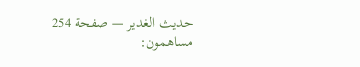حديث الغدير — صفحة 254
مساهمون: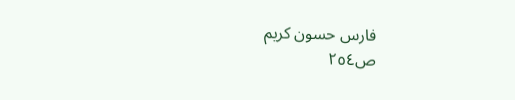فارس حسون كريم
ص٢٥٤